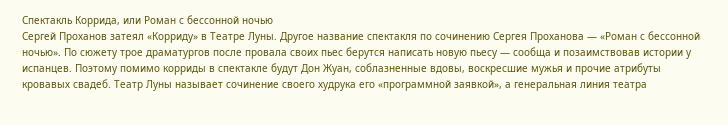Спектакль Коррида, или Роман с бессонной ночью
Сергей Проханов затеял «Корриду» в Театре Луны. Другое название спектакля по сочинению Сергея Проханова — «Роман с бессонной ночью». По сюжету трое драматургов после провала своих пьес берутся написать новую пьесу — сообща и позаимствовав истории у испанцев. Поэтому помимо корриды в спектакле будут Дон Жуан, соблазненные вдовы, воскресшие мужья и прочие атрибуты кровавых свадеб. Театр Луны называет сочинение своего худрука его «программной заявкой», а генеральная линия театра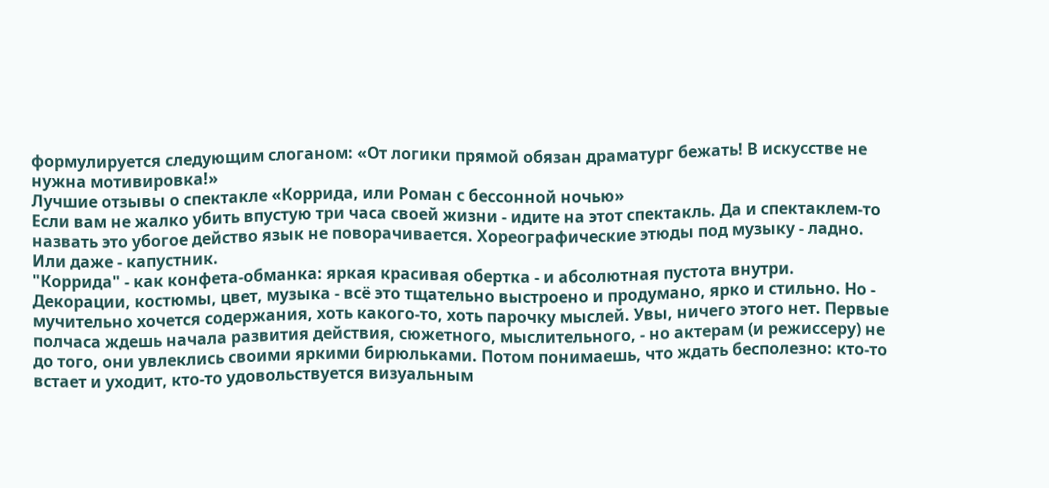формулируется следующим слоганом: «От логики прямой обязан драматург бежать! В искусстве не нужна мотивировка!»
Лучшие отзывы о спектакле «Коррида, или Роман с бессонной ночью»
Если вам не жалко убить впустую три часа своей жизни - идите на этот спектакль. Да и спектаклем-то назвать это убогое действо язык не поворачивается. Хореографические этюды под музыку - ладно. Или даже - капустник.
"Коррида" - как конфета-обманка: яркая красивая обертка - и абсолютная пустота внутри. Декорации, костюмы, цвет, музыка - всё это тщательно выстроено и продумано, ярко и стильно. Но - мучительно хочется содержания, хоть какого-то, хоть парочку мыслей. Увы, ничего этого нет. Первые полчаса ждешь начала развития действия, сюжетного, мыслительного, - но актерам (и режиссеру) не до того, они увлеклись своими яркими бирюльками. Потом понимаешь, что ждать бесполезно: кто-то встает и уходит, кто-то удовольствуется визуальным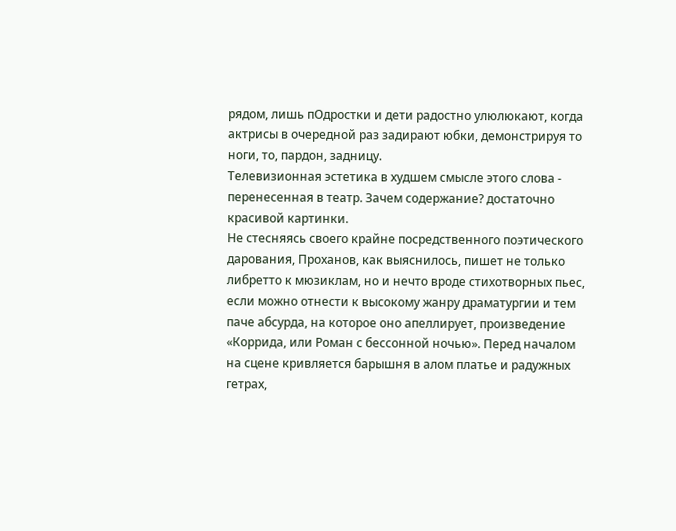рядом, лишь пОдростки и дети радостно улюлюкают, когда актрисы в очередной раз задирают юбки, демонстрируя то ноги, то, пардон, задницу.
Телевизионная эстетика в худшем смысле этого слова - перенесенная в театр. Зачем содержание? достаточно красивой картинки.
Не стесняясь своего крайне посредственного поэтического дарования, Проханов, как выяснилось, пишет не только либретто к мюзиклам, но и нечто вроде стихотворных пьес, если можно отнести к высокому жанру драматургии и тем паче абсурда, на которое оно апеллирует, произведение «Коррида, или Роман с бессонной ночью». Перед началом на сцене кривляется барышня в алом платье и радужных гетрах,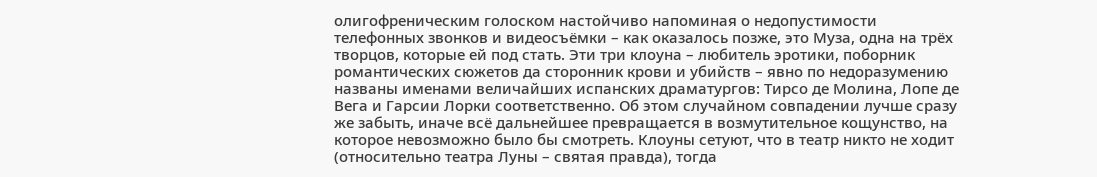олигофреническим голоском настойчиво напоминая о недопустимости телефонных звонков и видеосъёмки – как оказалось позже, это Муза, одна на трёх творцов, которые ей под стать. Эти три клоуна – любитель эротики, поборник романтических сюжетов да сторонник крови и убийств – явно по недоразумению названы именами величайших испанских драматургов: Тирсо де Молина, Лопе де Вега и Гарсии Лорки соответственно. Об этом случайном совпадении лучше сразу же забыть, иначе всё дальнейшее превращается в возмутительное кощунство, на которое невозможно было бы смотреть. Клоуны сетуют, что в театр никто не ходит (относительно театра Луны – святая правда), тогда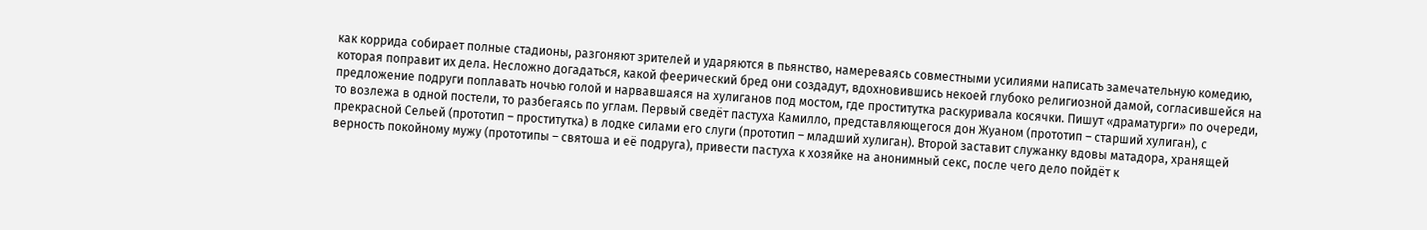как коррида собирает полные стадионы, разгоняют зрителей и ударяются в пьянство, намереваясь совместными усилиями написать замечательную комедию, которая поправит их дела. Несложно догадаться, какой феерический бред они создадут, вдохновившись некоей глубоко религиозной дамой, согласившейся на предложение подруги поплавать ночью голой и нарвавшаяся на хулиганов под мостом, где проститутка раскуривала косячки. Пишут «драматурги» по очереди, то возлежа в одной постели, то разбегаясь по углам. Первый сведёт пастуха Камилло, представляющегося дон Жуаном (прототип – старший хулиган), с прекрасной Сельей (прототип – проститутка) в лодке силами его слуги (прототип – младший хулиган). Второй заставит служанку вдовы матадора, хранящей верность покойному мужу (прототипы – святоша и её подруга), привести пастуха к хозяйке на анонимный секс, после чего дело пойдёт к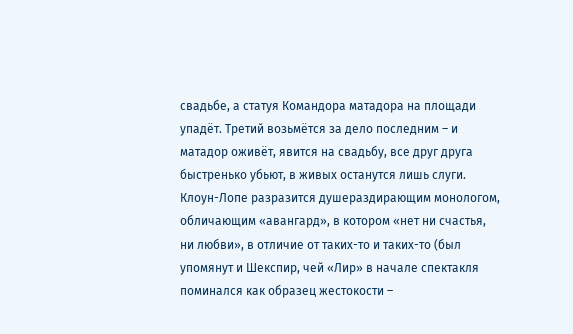свадьбе, а статуя Командора матадора на площади упадёт. Третий возьмётся за дело последним – и матадор оживёт, явится на свадьбу, все друг друга быстренько убьют, в живых останутся лишь слуги. Клоун-Лопе разразится душераздирающим монологом, обличающим «авангард», в котором «нет ни счастья, ни любви», в отличие от таких-то и таких-то (был упомянут и Шекспир, чей «Лир» в начале спектакля поминался как образец жестокости –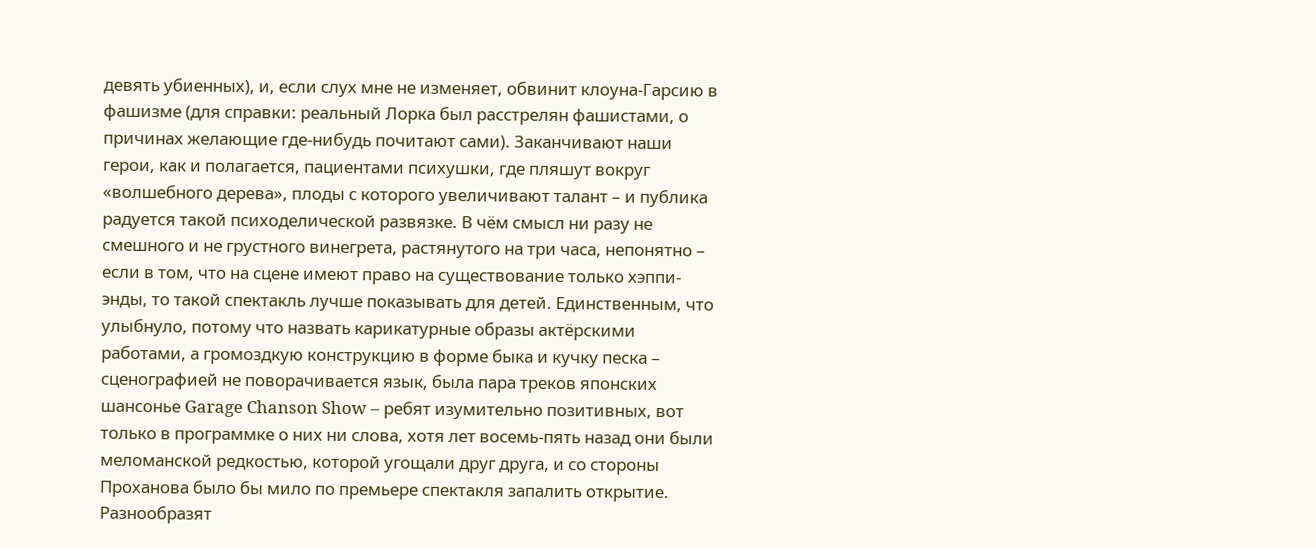девять убиенных), и, если слух мне не изменяет, обвинит клоуна-Гарсию в фашизме (для справки: реальный Лорка был расстрелян фашистами, о причинах желающие где-нибудь почитают сами). Заканчивают наши герои, как и полагается, пациентами психушки, где пляшут вокруг «волшебного дерева», плоды с которого увеличивают талант – и публика радуется такой психоделической развязке. В чём смысл ни разу не смешного и не грустного винегрета, растянутого на три часа, непонятно – если в том, что на сцене имеют право на существование только хэппи-энды, то такой спектакль лучше показывать для детей. Единственным, что улыбнуло, потому что назвать карикатурные образы актёрскими работами, а громоздкую конструкцию в форме быка и кучку песка – сценографией не поворачивается язык, была пара треков японских шансонье Garage Chanson Show – ребят изумительно позитивных, вот только в программке о них ни слова, хотя лет восемь-пять назад они были меломанской редкостью, которой угощали друг друга, и со стороны Проханова было бы мило по премьере спектакля запалить открытие. Разнообразят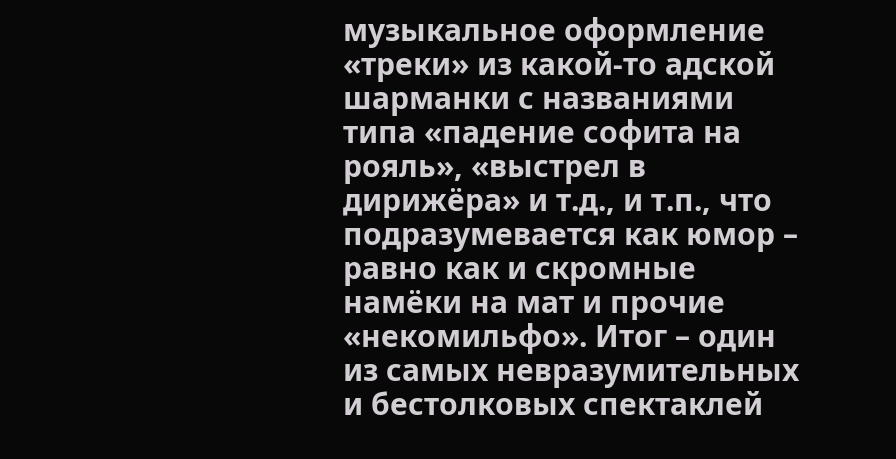музыкальное оформление «треки» из какой-то адской шарманки с названиями типа «падение софита на рояль», «выстрел в дирижёра» и т.д., и т.п., что подразумевается как юмор – равно как и скромные намёки на мат и прочие «некомильфо». Итог – один из самых невразумительных и бестолковых спектаклей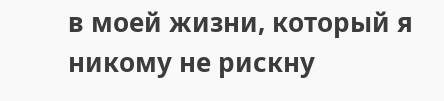в моей жизни, который я никому не рискну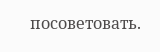посоветовать.